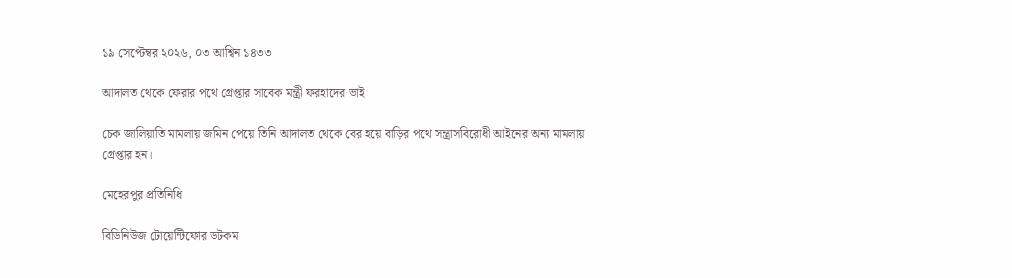১৯ সেপ্টেম্বর ২০২৬, ০৩ আশ্বিন ১৪৩৩

আদালত থেকে ফেরার পথে গ্রেপ্তার সাবেক মন্ত্রী ফরহাদের ভাই

চেক জালিয়াতি মামলায় জমিন পেয়ে তিনি আদালত থেকে বের হয়ে বাড়ির পথে সন্ত্রাসবিরোধী আইনের অন্য মামলায় গ্রেপ্তার হন।

মেহেরপুর প্রতিনিধি

বিডিনিউজ টোয়েন্টিফোর ডটকম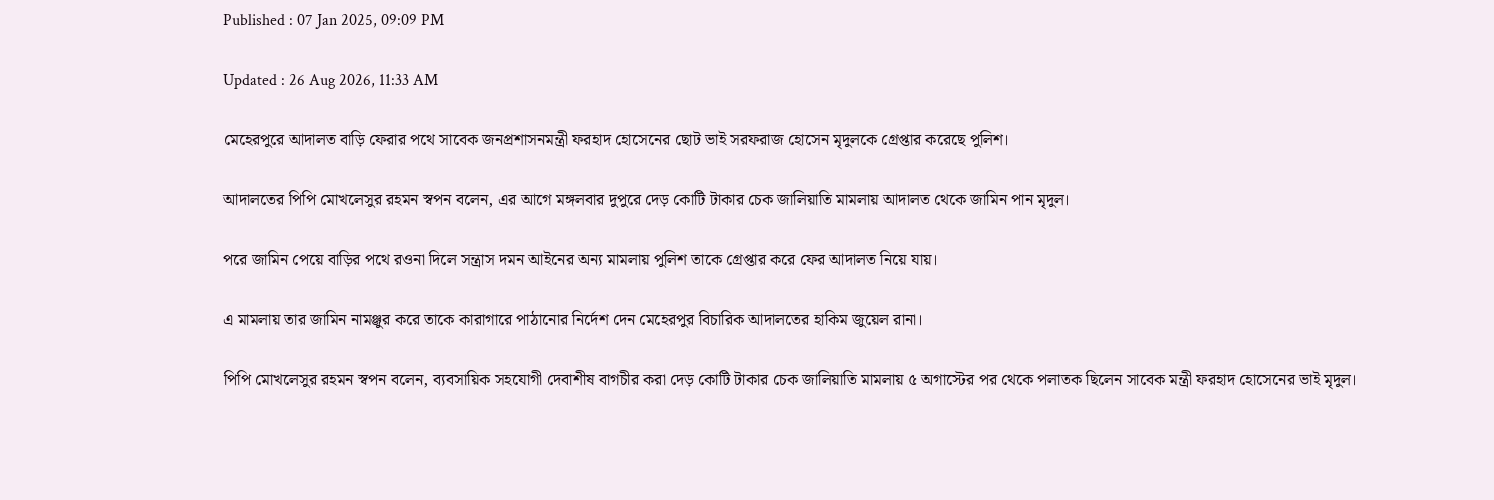Published : 07 Jan 2025, 09:09 PM

Updated : 26 Aug 2026, 11:33 AM

মেহেরপুরে আদালত বাড়ি ফেরার পথে সাবেক জনপ্রশাসনমন্ত্রী ফরহাদ হোসেনের ছোট ভাই সরফরাজ হোসেন মৃদুলকে গ্রেপ্তার করেছে পুলিশ।

আদালতের পিপি মোখলেসুর রহমন স্বপন বলেন, এর আগে মঙ্গলবার দুপুরে দেড় কোটি টাকার চেক জালিয়াতি মামলায় আদালত থেকে জামিন পান মৃদুল।

পরে জামিন পেয়ে বাড়ির পথে রওনা দিলে সন্ত্রাস দমন আইনের অন্য মামলায় পুলিশ তাকে গ্রেপ্তার করে ফের আদালত নিয়ে যায়।

এ মামলায় তার জামিন নামঞ্জুর করে তাকে কারাগারে পাঠানোর নির্দেশ দেন মেহেরপুর বিচারিক আদালতের হাকিম জুয়েল রানা।

পিপি মোখলেসুর রহমন স্বপন বলেন, ব্যবসায়িক সহযোগী দেবাশীষ বাগচীর করা দেড় কোটি টাকার চেক জালিয়াতি মামলায় ৫ অগাস্টের পর থেকে পলাতক ছিলেন সাবেক মন্ত্রী ফরহাদ হোসেনের ভাই মৃদুল।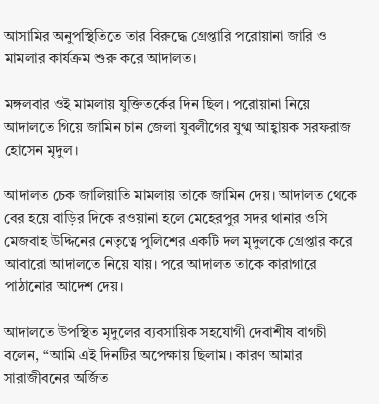আসামির অনুপস্থিতিতে তার বিরুদ্ধে গ্রেপ্তারি পরোয়ানা জারি ও মামলার কার্যক্রম শুরু করে আদালত।

মঙ্গলবার ওই মামলায় যুক্তিতর্কের দিন ছিল। পরোয়ানা নিয়ে আদালতে গিয়ে জামিন চান জেলা যুবলীগের যুগ্ম আহ্বায়ক সরফরাজ হোসেন মৃদুল।

আদালত চেক জালিয়াতি মামলায় তাকে জামিন দেয়। আদালত থেকে বের হয়ে বাড়ির দিকে রওয়ানা হলে মেহেরপুর সদর থানার ওসি মেজবাহ উদ্দিনের নেতৃত্বে পুলিশের একটি দল মৃদুলকে গ্রেপ্তার করে আবারো আদালতে নিয়ে যায়। পরে আদালত তাকে কারাগারে পাঠানোর আদেশ দেয়।

আদালতে উপস্থিত মৃদুলের ব্যবসায়িক সহযোগী দেবাশীষ বাগচী বলেন, “আমি এই দিনটির অপেক্ষায় ছিলাম। কারণ আমার সারাজীবনের অর্জিত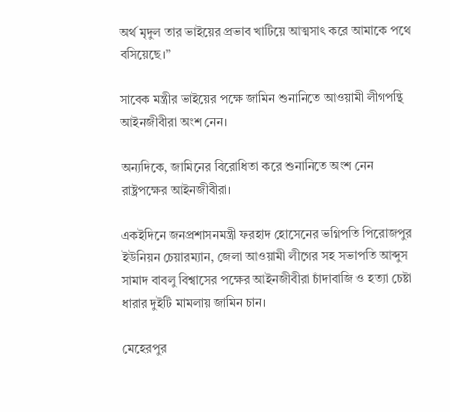অর্থ মৃদুল তার ভাইয়ের প্রভাব খাটিয়ে আত্মসাৎ করে আমাকে পথে বসিয়েছে।”

সাবেক মন্ত্রীর ভাইয়ের পক্ষে জামিন শুনানিতে আওয়ামী লীগপন্থি আইনজীবীরা অংশ নেন।

অন্যদিকে, জামিনের বিরোধিতা করে শুনানিতে অংশ নেন রাষ্ট্রপক্ষের আইনজীবীরা।

একইদিনে জনপ্রশাসনমন্ত্রী ফরহাদ হোসেনের ভগ্নিপতি পিরোজপুর ইউনিয়ন চেয়ারম্যান, জেলা আওয়ামী লীগের সহ সভাপতি আব্দুস সামাদ বাবলু বিশ্বাসের পক্ষের আইনজীবীরা চাঁদাবাজি ও হত্যা চেষ্টা ধারার দুইটি মামলায় জামিন চান।

মেহেরপুর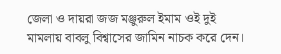জেলা ও দায়রা জজ মঞ্জুরুল ইমাম ওই দুই মামলায় বাবলু বিশ্বাসের জামিন নাচক করে দেন।